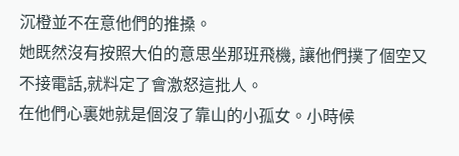沉橙並不在意他們的推搡。
她既然沒有按照大伯的意思坐那班飛機, 讓他們撲了個空又不接電話,就料定了會激怒這批人。
在他們心裏她就是個沒了靠山的小孤女。小時候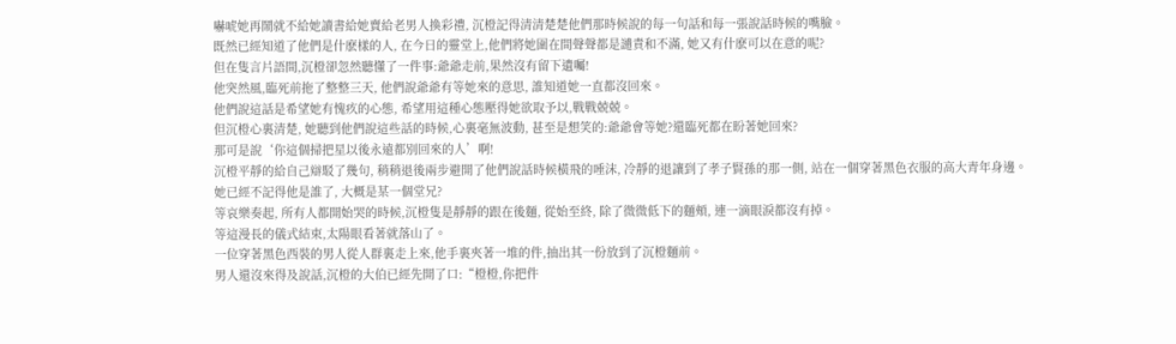嚇唬她再鬧就不給她讀書給她賣給老男人換彩禮, 沉橙記得清清楚楚他們那時候說的每一句話和每一張說話時候的嘴臉。
既然已經知道了他們是什麽樣的人, 在今日的靈堂上,他們將她圍在間聲聲都是譴責和不滿, 她又有什麽可以在意的呢?
但在隻言片語間,沉橙卻忽然聽懂了一件事:爺爺走前,果然沒有留下遺囑!
他突然風,臨死前拖了整整三天, 他們說爺爺有等她來的意思, 誰知道她一直都沒回來。
他們說這話是希望她有愧疚的心態, 希望用這種心態壓得她欲取予以,戰戰兢兢。
但沉橙心裏清楚, 她聽到他們說這些話的時候,心裏毫無波動, 甚至是想笑的:爺爺會等她?還臨死都在盼著她回來?
那可是說‘你這個掃把星以後永遠都別回來的人’啊!
沉橙平靜的給自己辯駁了幾句, 稍稍退後兩步避開了他們說話時候橫飛的唾沫, 冷靜的退讓到了孝子賢孫的那一側, 站在一個穿著黑色衣服的高大青年身邊。
她已經不記得他是誰了, 大概是某一個堂兄?
等哀樂奏起, 所有人都開始哭的時候,沉橙隻是靜靜的跟在後麵, 從始至終, 除了微微低下的麵頰, 連一滴眼淚都沒有掉。
等這漫長的儀式結束,太陽眼看著就落山了。
一位穿著黑色西裝的男人從人群裏走上來,他手裏夾著一堆的件,抽出其一份放到了沉橙麵前。
男人還沒來得及說話,沉橙的大伯已經先開了口:“橙橙,你把件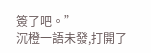簽了吧。”
沉橙一語未發,打開了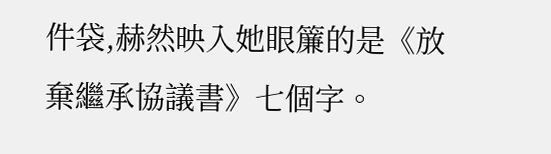件袋,赫然映入她眼簾的是《放棄繼承協議書》七個字。